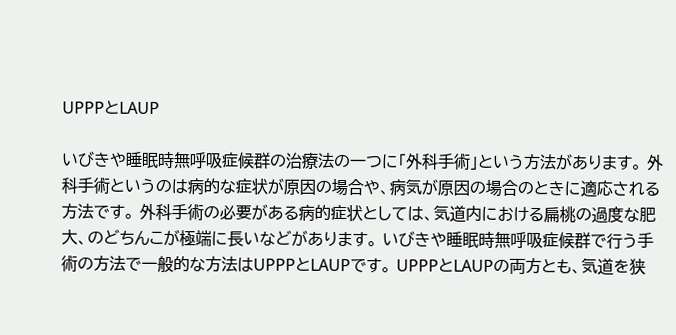UPPPとLAUP

いびきや睡眠時無呼吸症候群の治療法の一つに「外科手術」という方法があります。 外科手術というのは病的な症状が原因の場合や、病気が原因の場合のときに適応される方法です。 外科手術の必要がある病的症状としては、気道内における扁桃の過度な肥大、のどちんこが極端に長いなどがあります。 いびきや睡眠時無呼吸症候群で行う手術の方法で一般的な方法はUPPPとLAUPです。 UPPPとLAUPの両方とも、気道を狭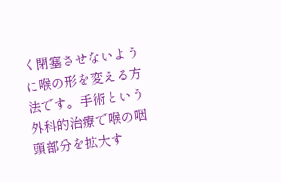く閉塞させないように喉の形を変える方法です。手術という外科的治療で喉の咽頭部分を拡大す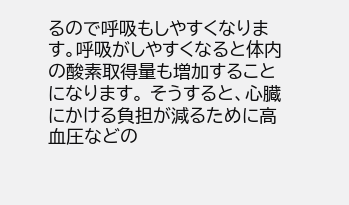るので呼吸もしやすくなります。呼吸がしやすくなると体内の酸素取得量も増加することになります。 そうすると、心臓にかける負担が減るために高血圧などの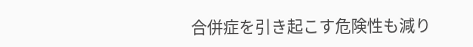合併症を引き起こす危険性も減り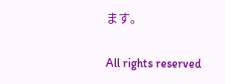ます。

All rights reserved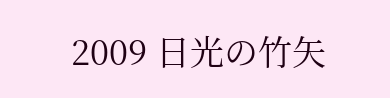2009 日光の竹矢